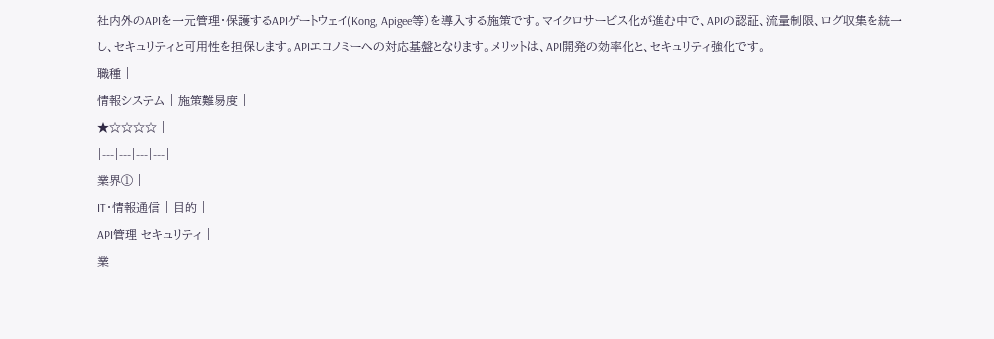社内外のAPIを一元管理・保護するAPIゲートウェイ(Kong, Apigee等)を導入する施策です。マイクロサービス化が進む中で、APIの認証、流量制限、ログ収集を統一し、セキュリティと可用性を担保します。APIエコノミーへの対応基盤となります。メリットは、API開発の効率化と、セキュリティ強化です。
職種 |
情報システム | 施策難易度 |
★☆☆☆☆ |
|---|---|---|---|
業界① |
IT・情報通信 | 目的 |
API管理 セキュリティ |
業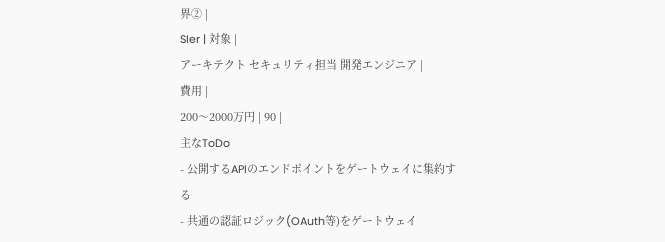界② |
SIer | 対象 |
アーキテクト セキュリティ担当 開発エンジニア |
費用 |
200〜2000万円 | 90 |
主なToDo
- 公開するAPIのエンドポイントをゲートウェイに集約する
- 共通の認証ロジック(OAuth等)をゲートウェイ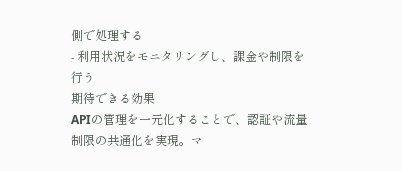側で処理する
- 利用状況をモニタリングし、課金や制限を行う
期待できる効果
APIの管理を一元化することで、認証や流量制限の共通化を実現。マ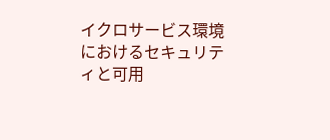イクロサービス環境におけるセキュリティと可用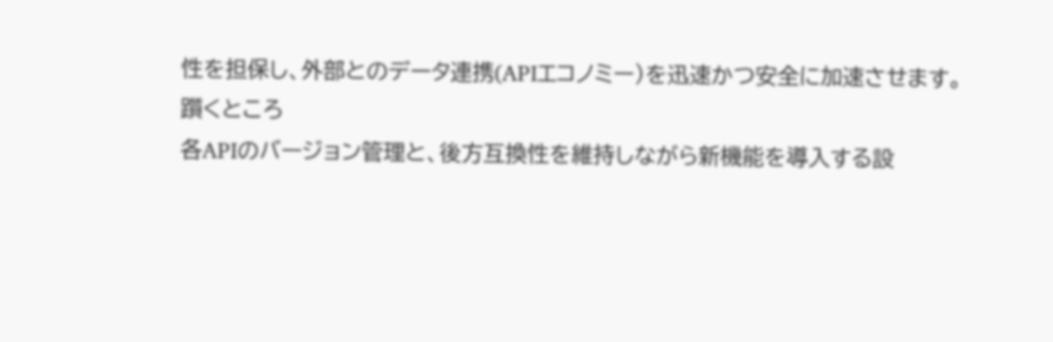性を担保し、外部とのデータ連携(APIエコノミー)を迅速かつ安全に加速させます。
躓くところ
各APIのバージョン管理と、後方互換性を維持しながら新機能を導入する設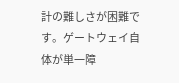計の難しさが困難です。ゲートウェイ自体が単一障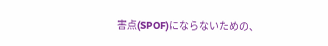害点(SPOF)にならないための、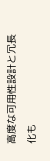高度な可用性設計と冗長化も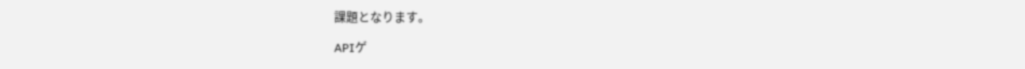課題となります。

APIゲ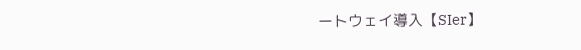ートウェイ導入【SIer】